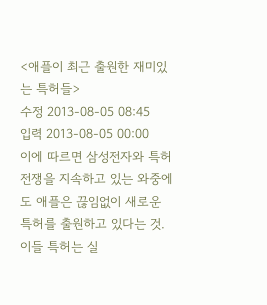<애플이 최근 출원한 재미있는 특허들>
수정 2013-08-05 08:45
입력 2013-08-05 00:00
이에 따르면 삼성전자와 특허전쟁을 지속하고 있는 와중에도 애플은 끊임없이 새로운 특허를 출원하고 있다는 것.
이들 특허는 실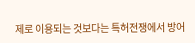제로 이용되는 것보다는 특허전쟁에서 방어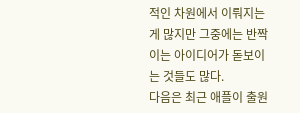적인 차원에서 이뤄지는 게 많지만 그중에는 반짝이는 아이디어가 돋보이는 것들도 많다.
다음은 최근 애플이 출원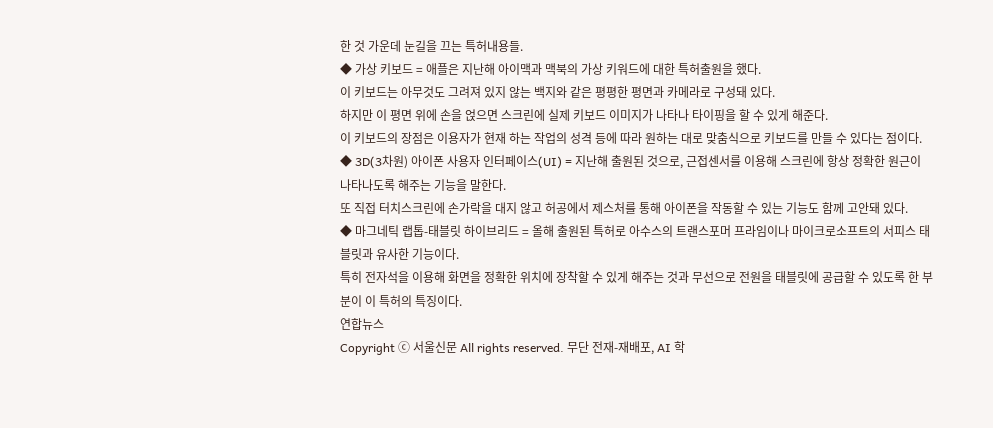한 것 가운데 눈길을 끄는 특허내용들.
◆ 가상 키보드 = 애플은 지난해 아이맥과 맥북의 가상 키워드에 대한 특허출원을 했다.
이 키보드는 아무것도 그려져 있지 않는 백지와 같은 평평한 평면과 카메라로 구성돼 있다.
하지만 이 평면 위에 손을 얹으면 스크린에 실제 키보드 이미지가 나타나 타이핑을 할 수 있게 해준다.
이 키보드의 장점은 이용자가 현재 하는 작업의 성격 등에 따라 원하는 대로 맞춤식으로 키보드를 만들 수 있다는 점이다.
◆ 3D(3차원) 아이폰 사용자 인터페이스(UI) = 지난해 출원된 것으로, 근접센서를 이용해 스크린에 항상 정확한 원근이 나타나도록 해주는 기능을 말한다.
또 직접 터치스크린에 손가락을 대지 않고 허공에서 제스처를 통해 아이폰을 작동할 수 있는 기능도 함께 고안돼 있다.
◆ 마그네틱 랩톱-태블릿 하이브리드 = 올해 출원된 특허로 아수스의 트랜스포머 프라임이나 마이크로소프트의 서피스 태블릿과 유사한 기능이다.
특히 전자석을 이용해 화면을 정확한 위치에 장착할 수 있게 해주는 것과 무선으로 전원을 태블릿에 공급할 수 있도록 한 부분이 이 특허의 특징이다.
연합뉴스
Copyright ⓒ 서울신문 All rights reserved. 무단 전재-재배포, AI 학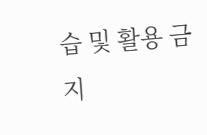습 및 활용 금지